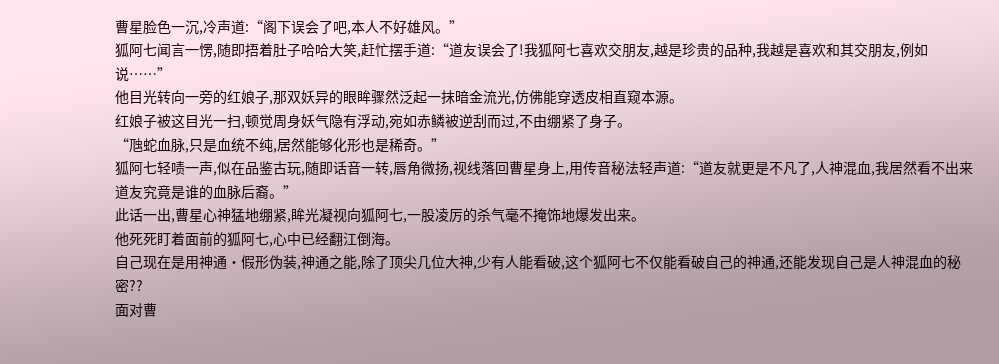曹星脸色一沉,冷声道:“阁下误会了吧,本人不好雄风。”
狐阿七闻言一愣,随即捂着肚子哈哈大笑,赶忙摆手道:“道友误会了!我狐阿七喜欢交朋友,越是珍贵的品种,我越是喜欢和其交朋友,例如说……”
他目光转向一旁的红娘子,那双妖异的眼眸骤然泛起一抹暗金流光,仿佛能穿透皮相直窥本源。
红娘子被这目光一扫,顿觉周身妖气隐有浮动,宛如赤鳞被逆刮而过,不由绷紧了身子。
“虺蛇血脉,只是血统不纯,居然能够化形也是稀奇。”
狐阿七轻啧一声,似在品鉴古玩,随即话音一转,唇角微扬,视线落回曹星身上,用传音秘法轻声道:“道友就更是不凡了,人神混血,我居然看不出来道友究竟是谁的血脉后裔。”
此话一出,曹星心神猛地绷紧,眸光凝视向狐阿七,一股凌厉的杀气毫不掩饰地爆发出来。
他死死盯着面前的狐阿七,心中已经翻江倒海。
自己现在是用神通·假形伪装,神通之能,除了顶尖几位大神,少有人能看破,这个狐阿七不仅能看破自己的神通,还能发现自己是人神混血的秘密??
面对曹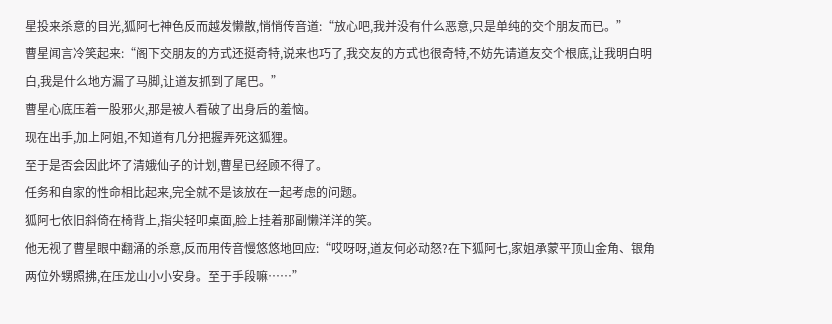星投来杀意的目光,狐阿七神色反而越发懒散,悄悄传音道:“放心吧,我并没有什么恶意,只是单纯的交个朋友而已。”
曹星闻言冷笑起来:“阁下交朋友的方式还挺奇特,说来也巧了,我交友的方式也很奇特,不妨先请道友交个根底,让我明白明白,我是什么地方漏了马脚,让道友抓到了尾巴。”
曹星心底压着一股邪火,那是被人看破了出身后的羞恼。
现在出手,加上阿姐,不知道有几分把握弄死这狐狸。
至于是否会因此坏了清娥仙子的计划,曹星已经顾不得了。
任务和自家的性命相比起来,完全就不是该放在一起考虑的问题。
狐阿七依旧斜倚在椅背上,指尖轻叩桌面,脸上挂着那副懒洋洋的笑。
他无视了曹星眼中翻涌的杀意,反而用传音慢悠悠地回应:“哎呀呀,道友何必动怒?在下狐阿七,家姐承蒙平顶山金角、银角两位外甥照拂,在压龙山小小安身。至于手段嘛……”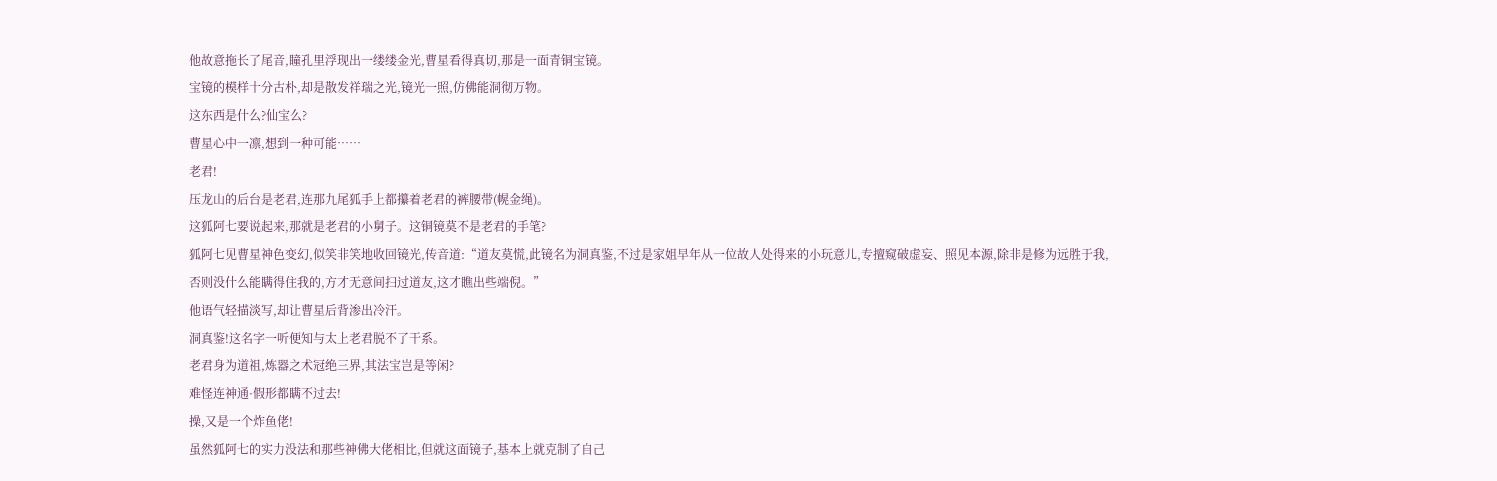他故意拖长了尾音,瞳孔里浮现出一缕缕金光,曹星看得真切,那是一面青铜宝镜。
宝镜的模样十分古朴,却是散发祥瑞之光,镜光一照,仿佛能洞彻万物。
这东西是什么?仙宝么?
曹星心中一凛,想到一种可能……
老君!
压龙山的后台是老君,连那九尾狐手上都攥着老君的裤腰带(幌金绳)。
这狐阿七要说起来,那就是老君的小舅子。这铜镜莫不是老君的手笔?
狐阿七见曹星神色变幻,似笑非笑地收回镜光,传音道:“道友莫慌,此镜名为洞真鉴,不过是家姐早年从一位故人处得来的小玩意儿,专擅窥破虚妄、照见本源,除非是修为远胜于我,否则没什么能瞒得住我的,方才无意间扫过道友,这才瞧出些端倪。”
他语气轻描淡写,却让曹星后背渗出冷汗。
洞真鉴!这名字一听便知与太上老君脱不了干系。
老君身为道祖,炼器之术冠绝三界,其法宝岂是等闲?
难怪连神通·假形都瞒不过去!
操,又是一个炸鱼佬!
虽然狐阿七的实力没法和那些神佛大佬相比,但就这面镜子,基本上就克制了自己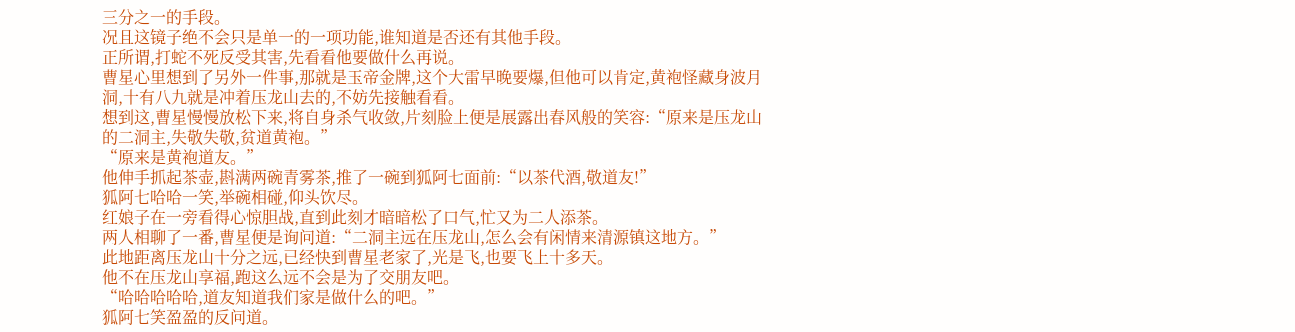三分之一的手段。
况且这镜子绝不会只是单一的一项功能,谁知道是否还有其他手段。
正所谓,打蛇不死反受其害,先看看他要做什么再说。
曹星心里想到了另外一件事,那就是玉帝金牌,这个大雷早晚要爆,但他可以肯定,黄袍怪藏身波月洞,十有八九就是冲着压龙山去的,不妨先接触看看。
想到这,曹星慢慢放松下来,将自身杀气收敛,片刻脸上便是展露出春风般的笑容:“原来是压龙山的二洞主,失敬失敬,贫道黄袍。”
“原来是黄袍道友。”
他伸手抓起茶壶,斟满两碗青雾茶,推了一碗到狐阿七面前:“以茶代酒,敬道友!”
狐阿七哈哈一笑,举碗相碰,仰头饮尽。
红娘子在一旁看得心惊胆战,直到此刻才暗暗松了口气,忙又为二人添茶。
两人相聊了一番,曹星便是询问道:“二洞主远在压龙山,怎么会有闲情来清源镇这地方。”
此地距离压龙山十分之远,已经快到曹星老家了,光是飞,也要飞上十多天。
他不在压龙山享福,跑这么远不会是为了交朋友吧。
“哈哈哈哈哈,道友知道我们家是做什么的吧。”
狐阿七笑盈盈的反问道。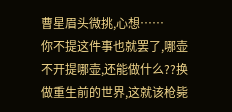曹星眉头微挑,心想……
你不提这件事也就罢了,哪壶不开提哪壶,还能做什么??换做重生前的世界,这就该枪毙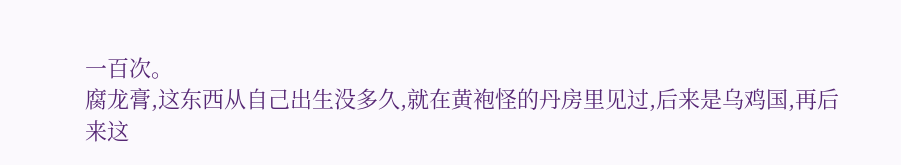一百次。
腐龙膏,这东西从自己出生没多久,就在黄袍怪的丹房里见过,后来是乌鸡国,再后来这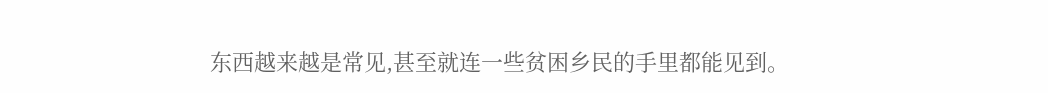东西越来越是常见,甚至就连一些贫困乡民的手里都能见到。